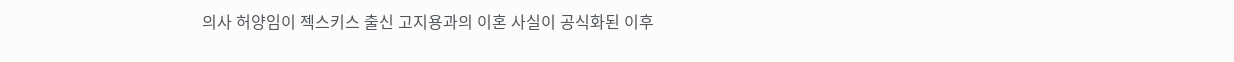의사 허양임이 젝스키스 출신 고지용과의 이혼 사실이 공식화된 이후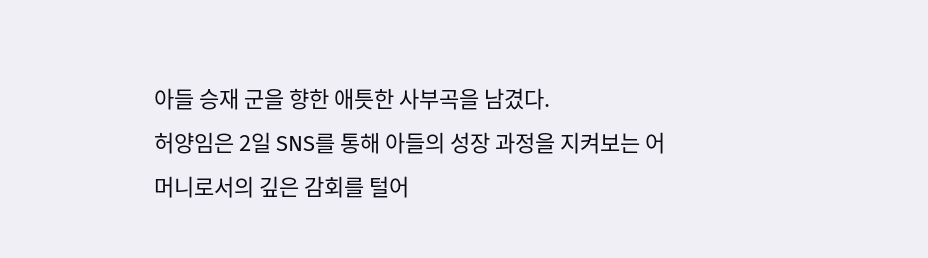아들 승재 군을 향한 애틋한 사부곡을 남겼다.
허양임은 2일 SNS를 통해 아들의 성장 과정을 지켜보는 어머니로서의 깊은 감회를 털어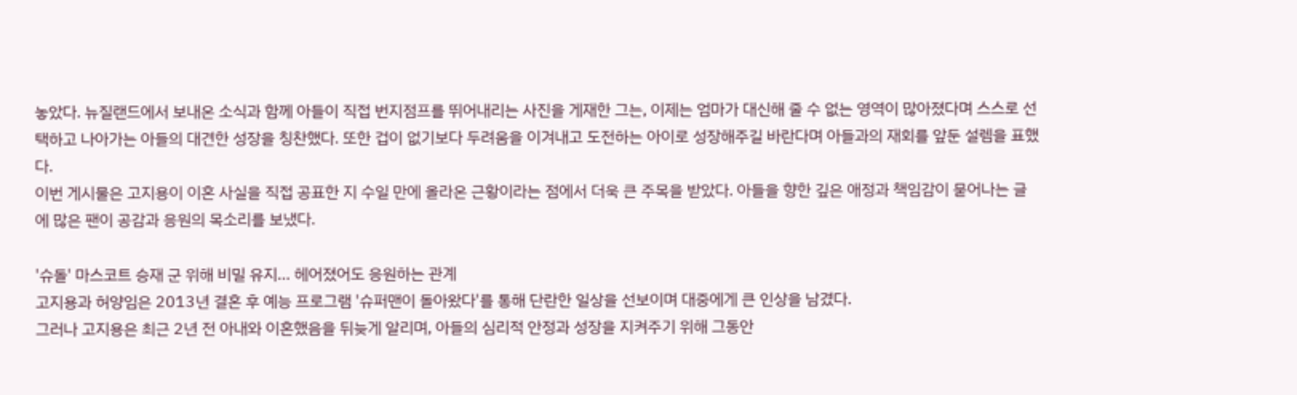놓았다. 뉴질랜드에서 보내온 소식과 함께 아들이 직접 번지점프를 뛰어내리는 사진을 게재한 그는, 이제는 엄마가 대신해 줄 수 없는 영역이 많아졌다며 스스로 선택하고 나아가는 아들의 대견한 성장을 칭찬했다. 또한 겁이 없기보다 두려움을 이겨내고 도전하는 아이로 성장해주길 바란다며 아들과의 재회를 앞둔 설렘을 표했다.
이번 게시물은 고지용이 이혼 사실을 직접 공표한 지 수일 만에 올라온 근황이라는 점에서 더욱 큰 주목을 받았다. 아들을 향한 깊은 애정과 책임감이 묻어나는 글에 많은 팬이 공감과 응원의 목소리를 보냈다.

'슈돌' 마스코트 승재 군 위해 비밀 유지… 헤어졌어도 응원하는 관계
고지용과 허양임은 2013년 결혼 후 예능 프로그램 '슈퍼맨이 돌아왔다'를 통해 단란한 일상을 선보이며 대중에게 큰 인상을 남겼다.
그러나 고지용은 최근 2년 전 아내와 이혼했음을 뒤늦게 알리며, 아들의 심리적 안정과 성장을 지켜주기 위해 그동안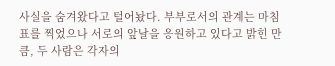사실을 숨겨왔다고 털어놨다. 부부로서의 관계는 마침표를 찍었으나 서로의 앞날을 응원하고 있다고 밝힌 만큼, 두 사람은 각자의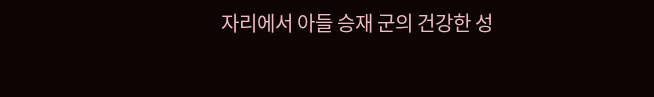자리에서 아들 승재 군의 건강한 성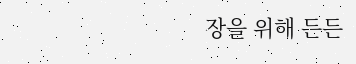장을 위해 든든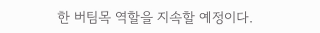한 버팀목 역할을 지속할 예정이다.